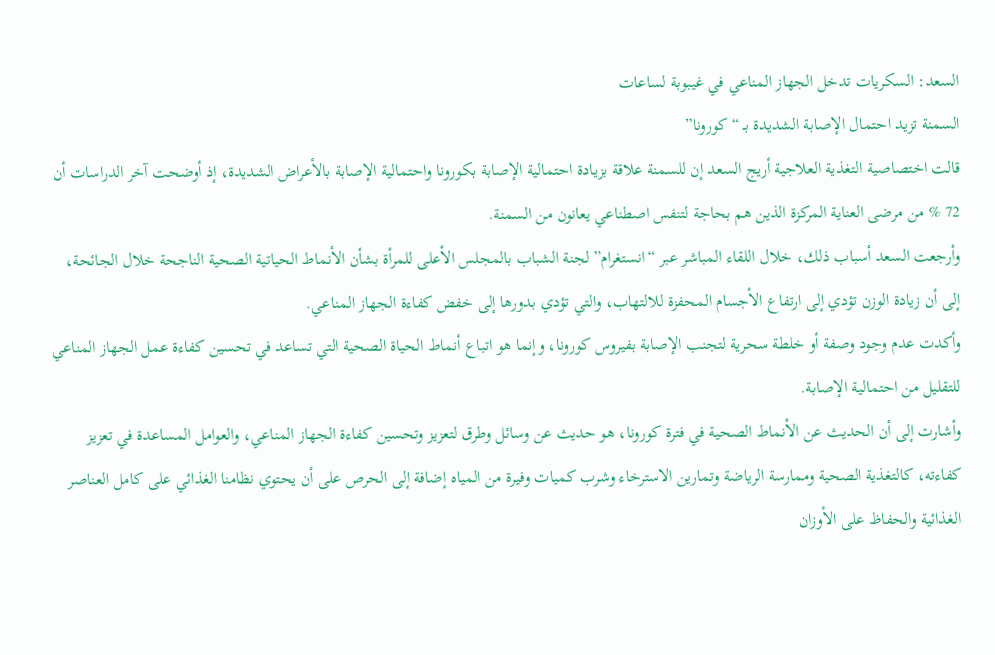السعد: السكريات تدخل الجهاز المناعي في غيبوبة لساعات
السمنة تزيد احتمال الإصابة الشديدة بـ “كورونا”
قالت اختصاصية التغذية العلاجية أريج السعد إن للسمنة علاقة بزيادة احتمالية الإصابة بكورونا واحتمالية الإصابة بالأعراض الشديدة، إذ أوضحت آخر الدراسات أن 72 % من مرضى العناية المركزة الذين هم بحاجة لتنفس اصطناعي يعانون من السمنة.
وأرجعت السعد أسباب ذلك، خلال اللقاء المباشر عبر “انستغرام” لجنة الشباب بالمجلس الأعلى للمرأة بشأن الأنماط الحياتية الصحية الناجحة خلال الجائحة، إلى أن زيادة الوزن تؤدي إلى ارتفاع الأجسام المحفزة للالتهاب، والتي تؤدي بدورها إلى خفض كفاءة الجهاز المناعي.
وأكدت عدم وجود وصفة أو خلطة سحرية لتجنب الإصابة بفيروس كورونا، وإنما هو اتباع أنماط الحياة الصحية التي تساعد في تحسين كفاءة عمل الجهاز المناعي للتقليل من احتمالية الإصابة.
وأشارت إلى أن الحديث عن الأنماط الصحية في فترة كورونا، هو حديث عن وسائل وطرق لتعزيز وتحسين كفاءة الجهاز المناعي، والعوامل المساعدة في تعزيز كفاءته، كالتغذية الصحية وممارسة الرياضة وتمارين الاسترخاء وشرب كميات وفيرة من المياه إضافة إلى الحرص على أن يحتوي نظامنا الغذائي على كامل العناصر الغذائية والحفاظ على الأوزان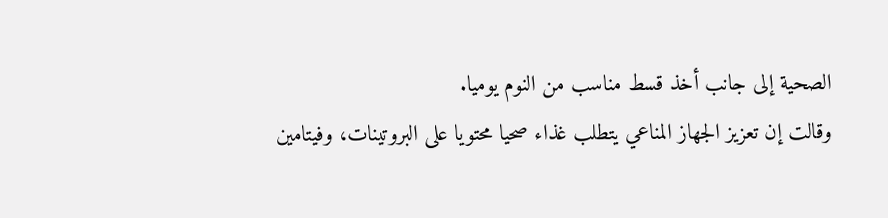الصحية إلى جانب أخذ قسط مناسب من النوم يوميا.
وقالت إن تعزيز الجهاز المناعي يتطلب غذاء صحيا محتويا على البروتينات، وفيتامين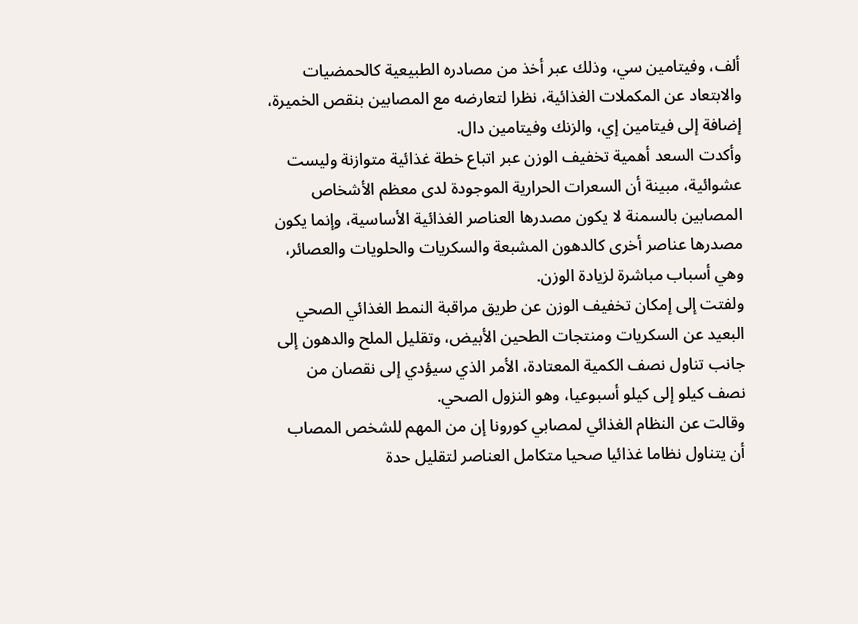ألف، وفيتامين سي، وذلك عبر أخذ من مصادره الطبيعية كالحمضيات والابتعاد عن المكملات الغذائية، نظرا لتعارضه مع المصابين بنقص الخميرة، إضافة إلى فيتامين إي، والزنك وفيتامين دال.
وأكدت السعد أهمية تخفيف الوزن عبر اتباع خطة غذائية متوازنة وليست عشوائية، مبينة أن السعرات الحرارية الموجودة لدى معظم الأشخاص المصابين بالسمنة لا يكون مصدرها العناصر الغذائية الأساسية، وإنما يكون مصدرها عناصر أخرى كالدهون المشبعة والسكريات والحلويات والعصائر، وهي أسباب مباشرة لزيادة الوزن.
ولفتت إلى إمكان تخفيف الوزن عن طريق مراقبة النمط الغذائي الصحي البعيد عن السكريات ومنتجات الطحين الأبيض، وتقليل الملح والدهون إلى جانب تناول نصف الكمية المعتادة، الأمر الذي سيؤدي إلى نقصان من نصف كيلو إلى كيلو أسبوعيا، وهو النزول الصحي.
وقالت عن النظام الغذائي لمصابي كورونا إن من المهم للشخص المصاب أن يتناول نظاما غذائيا صحيا متكامل العناصر لتقليل حدة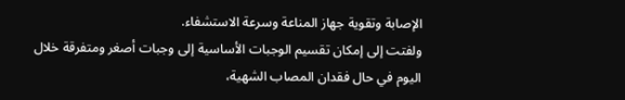الإصابة وتقوية جهاز المناعة وسرعة الاستشفاء.
ولفتت إلى إمكان تقسيم الوجبات الأساسية إلى وجبات أصغر ومتفرقة خلال اليوم في حال فقدان المصاب الشهية،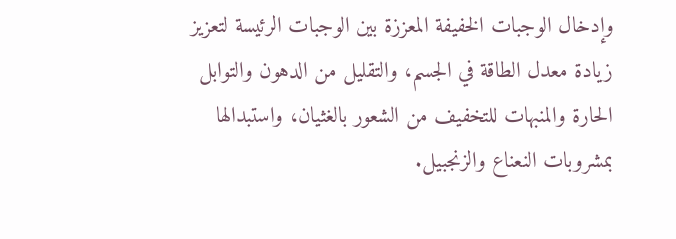وإدخال الوجبات الخفيفة المعززة بين الوجبات الرئيسة لتعزيز زيادة معدل الطاقة في الجسم، والتقليل من الدهون والتوابل الحارة والمنبهات للتخفيف من الشعور بالغثيان، واستبدالها بمشروبات النعناع والزنجبيل.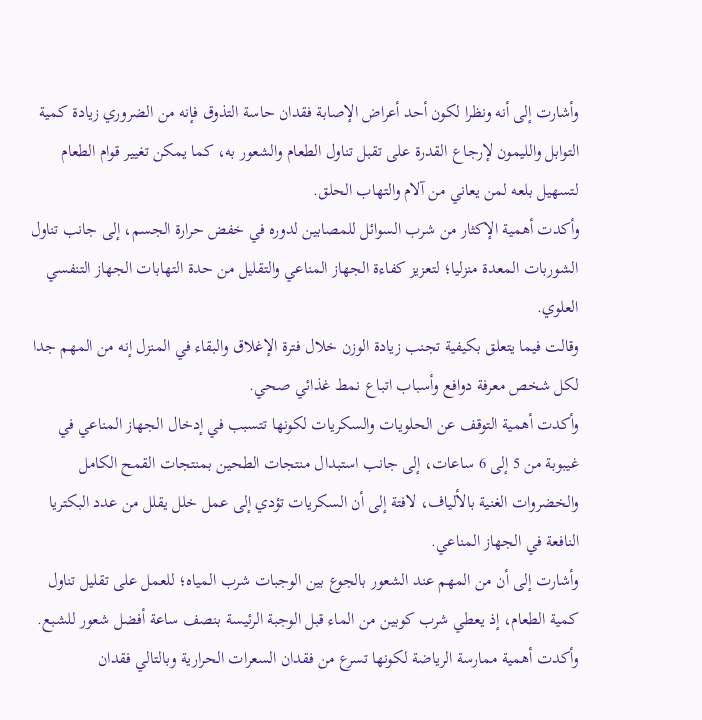وأشارت إلى أنه ونظرا لكون أحد أعراض الإصابة فقدان حاسة التذوق فإنه من الضروري زيادة كمية التوابل والليمون لإرجاع القدرة على تقبل تناول الطعام والشعور به، كما يمكن تغيير قوام الطعام لتسهيل بلعه لمن يعاني من آلام والتهاب الحلق.
وأكدت أهمية الإكثار من شرب السوائل للمصابين لدوره في خفض حرارة الجسم، إلى جانب تناول الشوربات المعدة منزليا؛ لتعزيز كفاءة الجهاز المناعي والتقليل من حدة التهابات الجهاز التنفسي العلوي.
وقالت فيما يتعلق بكيفية تجنب زيادة الوزن خلال فترة الإغلاق والبقاء في المنزل إنه من المهم جدا لكل شخص معرفة دوافع وأسباب اتباع نمط غذائي صحي.
وأكدت أهمية التوقف عن الحلويات والسكريات لكونها تتسبب في إدخال الجهاز المناعي في غيبوبة من 5 إلى 6 ساعات، إلى جانب استبدال منتجات الطحين بمنتجات القمح الكامل والخضروات الغنية بالألياف، لافتة إلى أن السكريات تؤدي إلى عمل خلل يقلل من عدد البكتريا النافعة في الجهاز المناعي.
وأشارت إلى أن من المهم عند الشعور بالجوع بين الوجبات شرب المياه؛ للعمل على تقليل تناول كمية الطعام، إذ يعطي شرب كوبين من الماء قبل الوجبة الرئيسة بنصف ساعة أفضل شعور للشبع.
وأكدت أهمية ممارسة الرياضة لكونها تسرع من فقدان السعرات الحرارية وبالتالي فقدان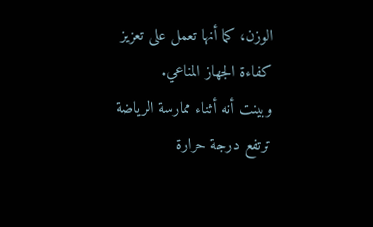الوزن، كما أنها تعمل على تعزيز كفاءة الجهاز المناعي.
وبينت أنه أثناء ممارسة الرياضة ترتفع درجة حرارة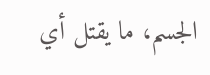الجسم، ما يقتل أي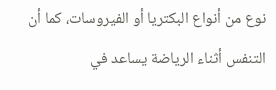نوع من أنواع البكتريا أو الفيروسات، كما أن التنفس أثناء الرياضة يساعد في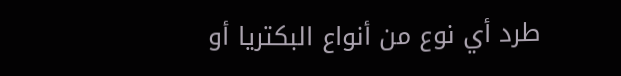طرد أي نوع من أنواع البكتريا أو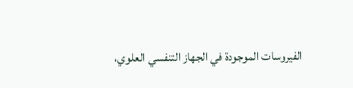الفيروسات الموجودة في الجهاز التنفسي العلوي،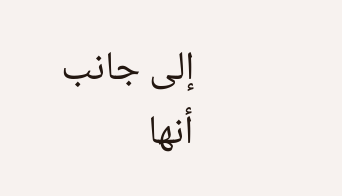إلى جانب أنها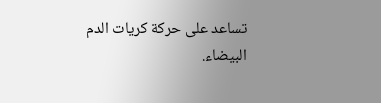تساعد على حركة كريات الدم البيضاء.